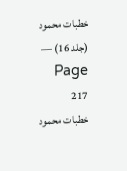خطبات محمود (جلد 16) — Page 217
خطبات محمود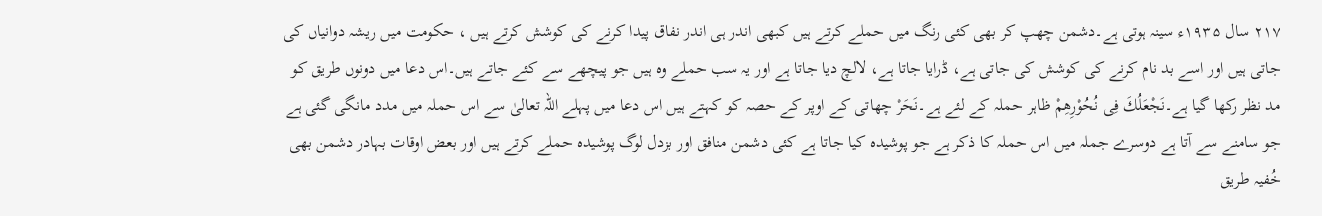۲۱۷ سال ۱۹۳۵ء سینہ ہوتی ہے۔دشمن چھپ کر بھی کئی رنگ میں حملے کرتے ہیں کبھی اندر ہی اندر نفاق پیدا کرنے کی کوشش کرتے ہیں ، حکومت میں ریشہ دوانیاں کی جاتی ہیں اور اسے بد نام کرنے کی کوشش کی جاتی ہے، ڈرایا جاتا ہے، لالچ دیا جاتا ہے اور یہ سب حملے وہ ہیں جو پیچھے سے کئے جاتے ہیں۔اس دعا میں دونوں طریق کو مد نظر رکھا گیا ہے۔نَجْعَلُكَ فِی نُحُوْرِهِمْ ظاہر حملہ کے لئے ہے۔نَحَرْ چھاتی کے اوپر کے حصہ کو کہتے ہیں اس دعا میں پہلے اللہ تعالیٰ سے اس حملہ میں مدد مانگی گئی ہے جو سامنے سے آتا ہے دوسرے جملہ میں اس حملہ کا ذکر ہے جو پوشیدہ کیا جاتا ہے کئی دشمن منافق اور بزدل لوگ پوشیدہ حملے کرتے ہیں اور بعض اوقات بہادر دشمن بھی خُفیہ طریق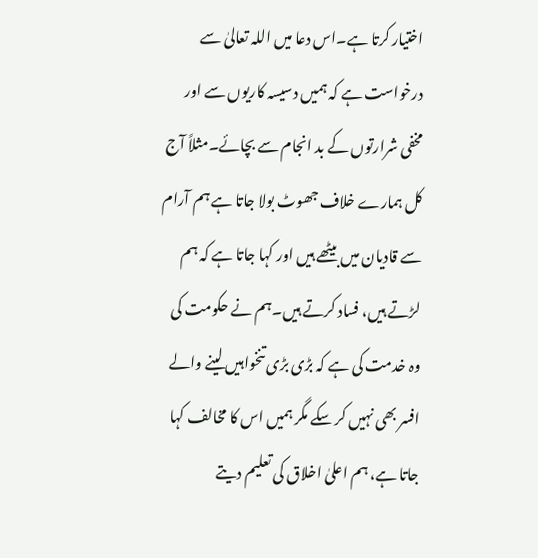اختیار کرتا ہے۔اس دعا میں اللہ تعالیٰ سے درخواست ہے کہ ہمیں دسیسہ کاریوں سے اور مخفی شرارتوں کے بد انجام سے بچائے۔مثلاً آج کل ہمارے خلاف جھوٹ بولا جاتا ہے ہم آرام سے قادیان میں بیٹھے ہیں اور کہا جاتا ہے کہ ہم لڑتے ہیں، فساد کرتے ہیں۔ہم نے حکومت کی وہ خدمت کی ہے کہ بڑی بڑی تنخواہیں لینے والے افسر بھی نہیں کر سکے مگر ہمیں اس کا مخالف کہا جاتا ہے، ہم اعلیٰ اخلاق کی تعلیم دیتے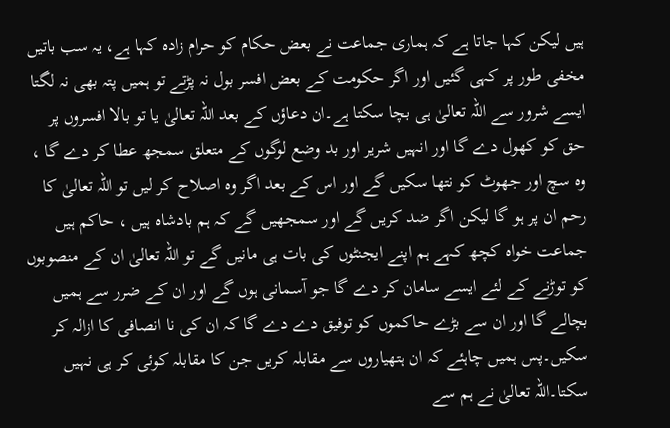ہیں لیکن کہا جاتا ہے کہ ہماری جماعت نے بعض حکام کو حرام زادہ کہا ہے، یہ سب باتیں مخفی طور پر کہی گئیں اور اگر حکومت کے بعض افسر بول نہ پڑتے تو ہمیں پتہ بھی نہ لگتا ایسے شرور سے اللہ تعالیٰ ہی بچا سکتا ہے۔ان دعاؤں کے بعد اللہ تعالیٰ یا تو بالا افسروں پر حق کو کھول دے گا اور انہیں شریر اور بد وضع لوگوں کے متعلق سمجھ عطا کر دے گا ، وہ سچ اور جھوٹ کو نتھا سکیں گے اور اس کے بعد اگر وہ اصلاح کر لیں تو اللہ تعالیٰ کا رحم ان پر ہو گا لیکن اگر ضد کریں گے اور سمجھیں گے کہ ہم بادشاہ ہیں ، حاکم ہیں جماعت خواہ کچھ کہے ہم اپنے ایجنٹوں کی بات ہی مانیں گے تو اللہ تعالیٰ ان کے منصوبوں کو توڑنے کے لئے ایسے سامان کر دے گا جو آسمانی ہوں گے اور ان کے ضرر سے ہمیں بچالے گا اور ان سے بڑے حاکموں کو توفیق دے دے گا کہ ان کی نا انصافی کا ازالہ کر سکیں۔پس ہمیں چاہئے کہ ان ہتھیاروں سے مقابلہ کریں جن کا مقابلہ کوئی کر ہی نہیں سکتا۔اللہ تعالیٰ نے ہم سے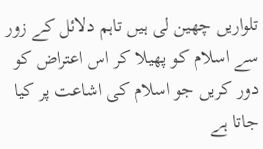تلواریں چھین لی ہیں تاہم دلائل کے زور سے اسلام کو پھیلا کر اس اعتراض کو دور کریں جو اسلام کی اشاعت پر کیا جاتا ہے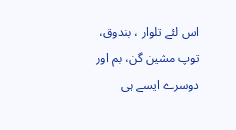اس لئے تلوار ، بندوق، توپ مشین گن، بم اور دوسرے ایسے ہی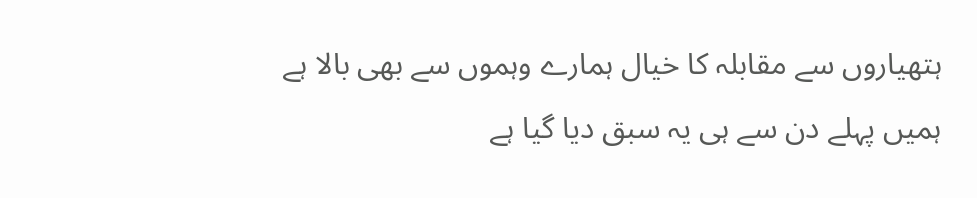ہتھیاروں سے مقابلہ کا خیال ہمارے وہموں سے بھی بالا ہے ہمیں پہلے دن سے ہی یہ سبق دیا گیا ہے